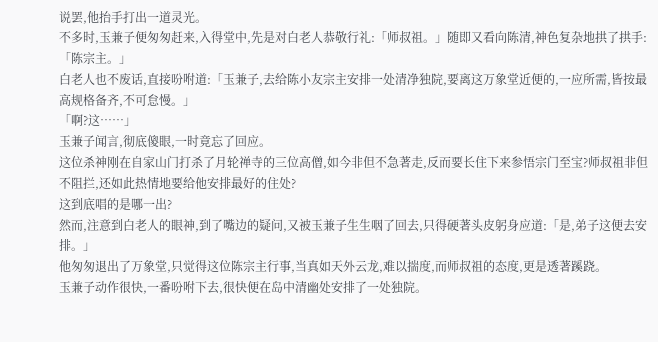说罢,他抬手打出一道灵光。
不多时,玉兼子便匆匆赶来,入得堂中,先是对白老人恭敬行礼:「师叔祖。」随即又看向陈清,神色复杂地拱了拱手:「陈宗主。」
白老人也不废话,直接吩咐道:「玉兼子,去给陈小友宗主安排一处清净独院,要离这万象堂近便的,一应所需,皆按最高规格备齐,不可怠慢。」
「啊?这……」
玉兼子闻言,彻底傻眼,一时竟忘了回应。
这位杀神刚在自家山门打杀了月轮禅寺的三位高僧,如今非但不急著走,反而要长住下来参悟宗门至宝?师叔祖非但不阻拦,还如此热情地要给他安排最好的住处?
这到底唱的是哪一出?
然而,注意到白老人的眼神,到了嘴边的疑问,又被玉兼子生生咽了回去,只得硬著头皮躬身应道:「是,弟子这便去安排。」
他匆匆退出了万象堂,只觉得这位陈宗主行事,当真如天外云龙,难以揣度,而师叔祖的态度,更是透著蹊跷。
玉兼子动作很快,一番吩咐下去,很快便在岛中清幽处安排了一处独院。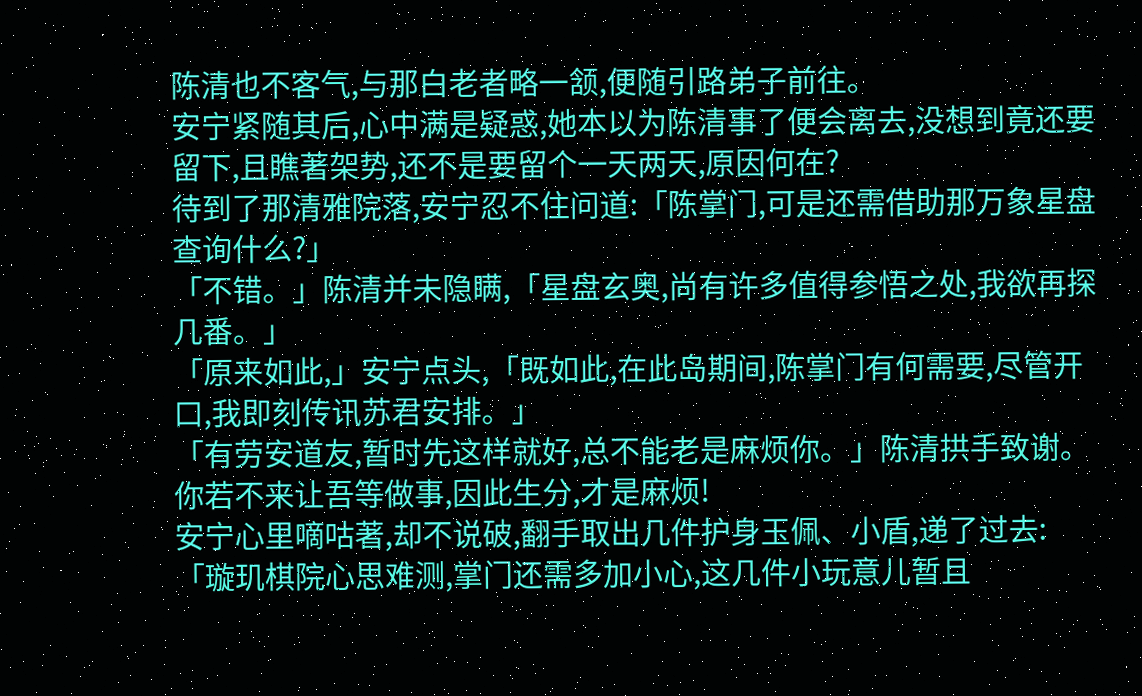陈清也不客气,与那白老者略一颔,便随引路弟子前往。
安宁紧随其后,心中满是疑惑,她本以为陈清事了便会离去,没想到竟还要留下,且瞧著架势,还不是要留个一天两天,原因何在?
待到了那清雅院落,安宁忍不住问道:「陈掌门,可是还需借助那万象星盘查询什么?」
「不错。」陈清并未隐瞒,「星盘玄奥,尚有许多值得参悟之处,我欲再探几番。」
「原来如此,」安宁点头,「既如此,在此岛期间,陈掌门有何需要,尽管开口,我即刻传讯苏君安排。」
「有劳安道友,暂时先这样就好,总不能老是麻烦你。」陈清拱手致谢。
你若不来让吾等做事,因此生分,才是麻烦!
安宁心里嘀咕著,却不说破,翻手取出几件护身玉佩、小盾,递了过去:「璇玑棋院心思难测,掌门还需多加小心,这几件小玩意儿暂且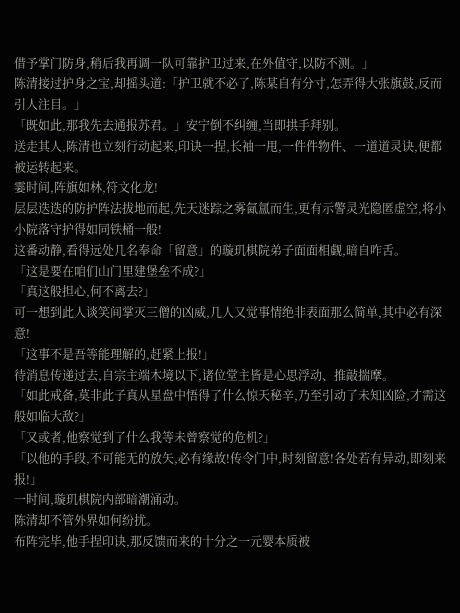借予掌门防身,稍后我再调一队可靠护卫过来,在外值守,以防不测。」
陈清接过护身之宝,却摇头道:「护卫就不必了,陈某自有分寸,怎弄得大张旗鼓,反而引人注目。」
「既如此,那我先去通报苏君。」安宁倒不纠缠,当即拱手拜别。
送走其人,陈清也立刻行动起来,印诀一捏,长袖一甩,一件件物件、一道道灵诀,便都被运转起来。
霎时间,阵旗如林,符文化龙!
层层迭迭的防护阵法拔地而起,先天迷踪之雾氤氲而生,更有示警灵光隐匿虚空,将小小院落守护得如同铁桶一般!
这番动静,看得远处几名奉命「留意」的璇玑棋院弟子面面相觑,暗自咋舌。
「这是要在咱们山门里建堡垒不成?」
「真这般担心,何不离去?」
可一想到此人谈笑间掌灭三僧的凶威,几人又觉事情绝非表面那么简单,其中必有深意!
「这事不是吾等能理解的,赶紧上报!」
待消息传递过去,自宗主端木境以下,诸位堂主皆是心思浮动、推敲揣摩。
「如此戒备,莫非此子真从星盘中悟得了什么惊天秘辛,乃至引动了未知凶险,才需这般如临大敌?」
「又或者,他察觉到了什么我等未曾察觉的危机?」
「以他的手段,不可能无的放矢,必有缘故!传令门中,时刻留意!各处若有异动,即刻来报!」
一时间,璇玑棋院内部暗潮涌动。
陈清却不管外界如何纷扰。
布阵完毕,他手捏印诀,那反馈而来的十分之一元婴本质被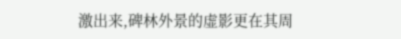激出来,碑林外景的虚影更在其周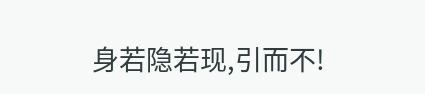身若隐若现,引而不!